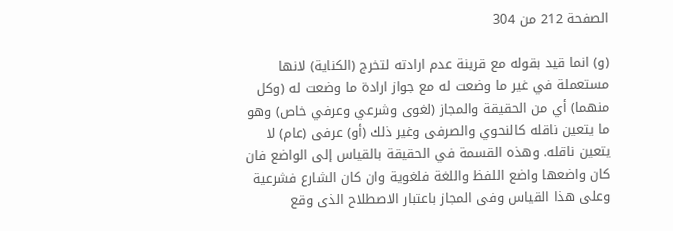الصفحة 212 من 304

(و) انما قيد بقوله مع قرينة عدم ارادته لتخرج (الكناية) لانها مستعملة في غير ما وضعت له مع جواز ارادة ما وضعت له (وكل منهما) أي من الحقيقة والمجاز (لغوى وشرعي وعرفي خاص) وهو ما يتعين ناقله كالنحوي والصرفى وغير ذلك (أو) عرفى (عام) لا يتعين ناقله. وهذه القسمة في الحقيقة بالقياس إلى الواضع فان كان واضعها واضع اللفظ واللغة فلغوية وان كان الشارع فشرعية وعلى هذا القياس وفى المجاز باعتبار الاصطلاح الذى وقع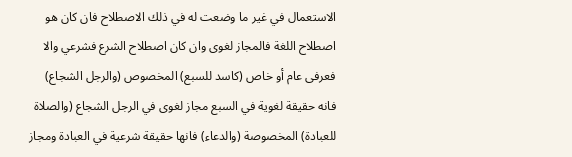الاستعمال في غير ما وضعت له في ذلك الاصطلاح فان كان هو اصطلاح اللغة فالمجاز لغوى وان كان اصطلاح الشرع فشرعي والا فعرفى عام أو خاص (كاسد للسبع) المخصوص (والرجل الشجاع) فانه حقيقة لغوية في السبع مجاز لغوى في الرجل الشجاع (والصلاة للعبادة) المخصوصة (والدعاء) فانها حقيقة شرعية في العبادة ومجاز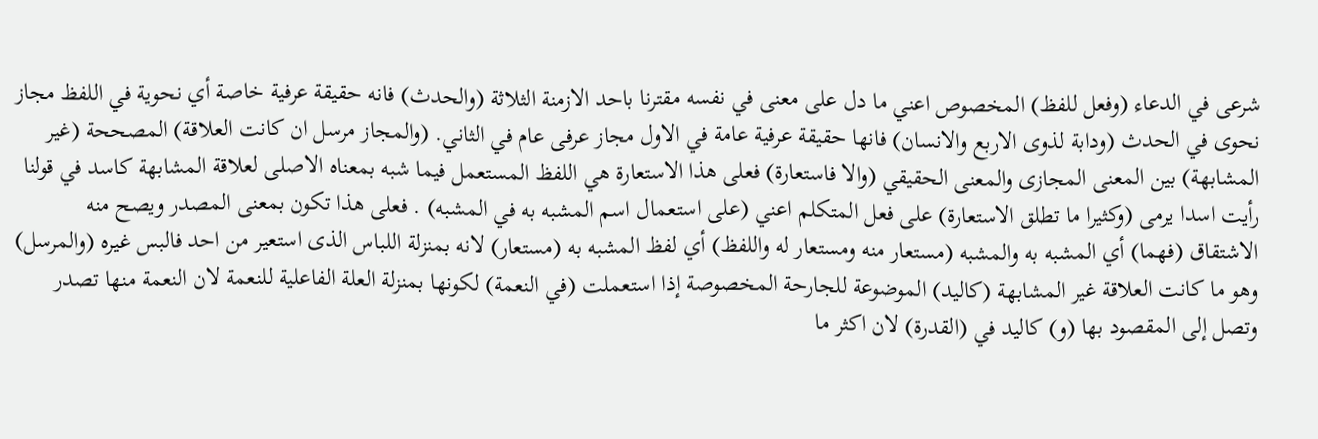شرعى في الدعاء (وفعل للفظ) المخصوص اعني ما دل على معنى في نفسه مقترنا باحد الازمنة الثلاثة (والحدث) فانه حقيقة عرفية خاصة أي نحوية في اللفظ مجاز نحوى في الحدث (ودابة لذوى الاربع والانسان) فانها حقيقة عرفية عامة في الاول مجاز عرفى عام في الثاني. (والمجاز مرسل ان كانت العلاقة) المصححة (غير المشابهة) بين المعنى المجازى والمعنى الحقيقي (والا فاستعارة) فعلى هذا الاستعارة هي اللفظ المستعمل فيما شبه بمعناه الاصلى لعلاقة المشابهة كاسد في قولنا رأيت اسدا يرمى (وكثيرا ما تطلق الاستعارة) على فعل المتكلم اعني (على استعمال اسم المشبه به في المشبه) . فعلى هذا تكون بمعنى المصدر ويصح منه الاشتقاق (فهما) أي المشبه به والمشبه (مستعار منه ومستعار له واللفظ) أي لفظ المشبه به (مستعار) لانه بمنزلة اللباس الذى استعير من احد فالبس غيره (والمرسل) وهو ما كانت العلاقة غير المشابهة (كاليد) الموضوعة للجارحة المخصوصة إذا استعملت (في النعمة) لكونها بمنزلة العلة الفاعلية للنعمة لان النعمة منها تصدر وتصل إلى المقصود بها (و) كاليد في (القدرة) لان اكثر ما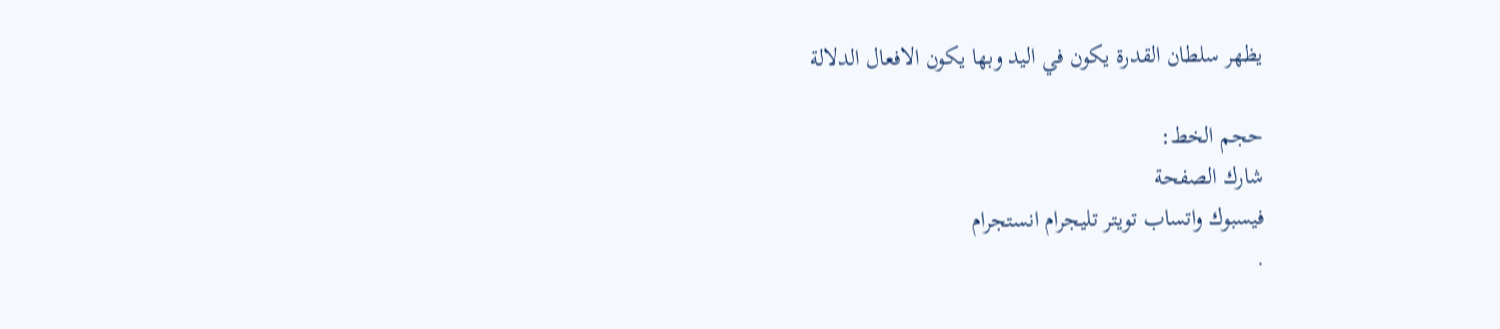يظهر سلطان القدرة يكون في اليد وبها يكون الافعال الدلالة

حجم الخط:
شارك الصفحة
فيسبوك واتساب تويتر تليجرام انستجرام
.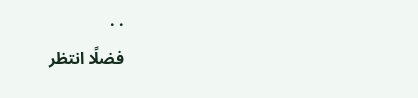. .
فضلًا انتظر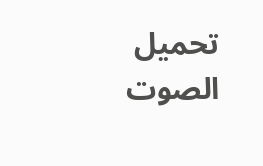تحميل الصوت